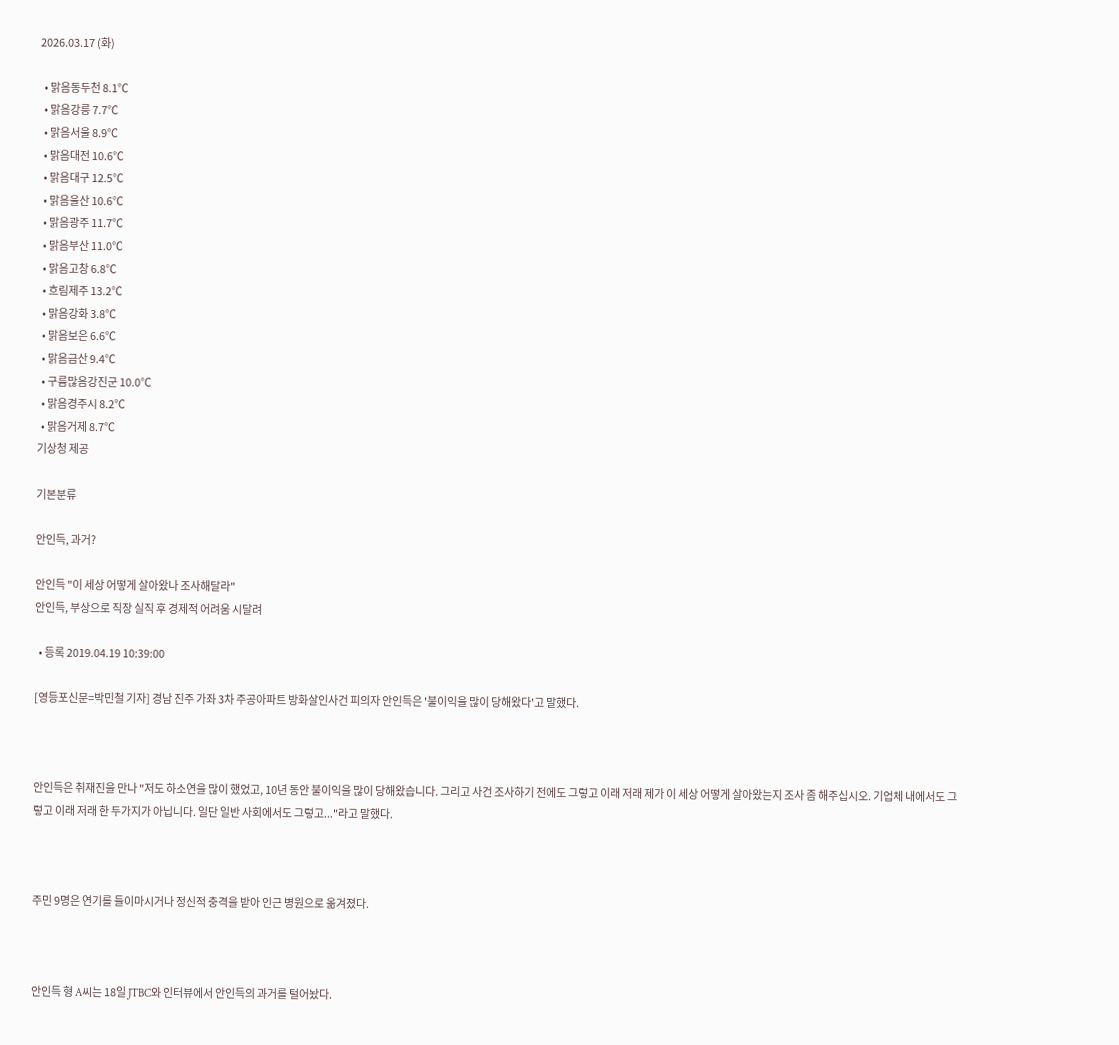2026.03.17 (화)

  • 맑음동두천 8.1℃
  • 맑음강릉 7.7℃
  • 맑음서울 8.9℃
  • 맑음대전 10.6℃
  • 맑음대구 12.5℃
  • 맑음울산 10.6℃
  • 맑음광주 11.7℃
  • 맑음부산 11.0℃
  • 맑음고창 6.8℃
  • 흐림제주 13.2℃
  • 맑음강화 3.8℃
  • 맑음보은 6.6℃
  • 맑음금산 9.4℃
  • 구름많음강진군 10.0℃
  • 맑음경주시 8.2℃
  • 맑음거제 8.7℃
기상청 제공

기본분류

안인득, 과거?

안인득 "이 세상 어떻게 살아왔나 조사해달라"
안인득, 부상으로 직장 실직 후 경제적 어려움 시달려

  • 등록 2019.04.19 10:39:00

[영등포신문=박민철 기자] 경남 진주 가좌 3차 주공아파트 방화살인사건 피의자 안인득은 '불이익을 많이 당해왔다'고 말했다.



안인득은 취재진을 만나 "저도 하소연을 많이 했었고, 10년 동안 불이익을 많이 당해왔습니다. 그리고 사건 조사하기 전에도 그렇고 이래 저래 제가 이 세상 어떻게 살아왔는지 조사 좀 해주십시오. 기업체 내에서도 그렇고 이래 저래 한 두가지가 아닙니다. 일단 일반 사회에서도 그렇고..."라고 말했다.



주민 9명은 연기를 들이마시거나 정신적 충격을 받아 인근 병원으로 옮겨졌다.



안인득 형 A씨는 18일 JTBC와 인터뷰에서 안인득의 과거를 털어놨다.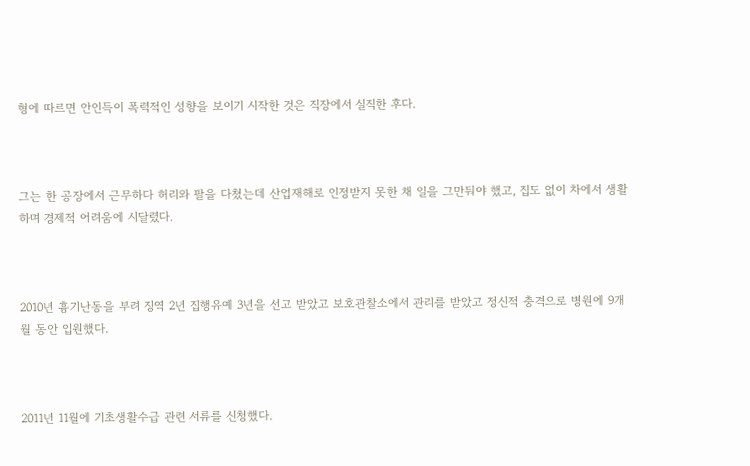형에 따르면 안인득이 폭력적인 성향을 보이기 시작한 것은 직장에서 실직한 후다.



그는 한 공장에서 근무하다 허리와 팔을 다쳤는데 산업재해로 인정받지 못한 채 일을 그만둬야 했고, 집도 없이 차에서 생활하며 경제적 어려움에 시달렸다.



2010년 흉기난동을 부려 징역 2년 집행유예 3년을 선고 받았고 보호관찰소에서 관리를 받았고 정신적 충격으로 병원에 9개월 동안 입원했다.



2011년 11월에 기초생활수급 관련 서류를 신청했다.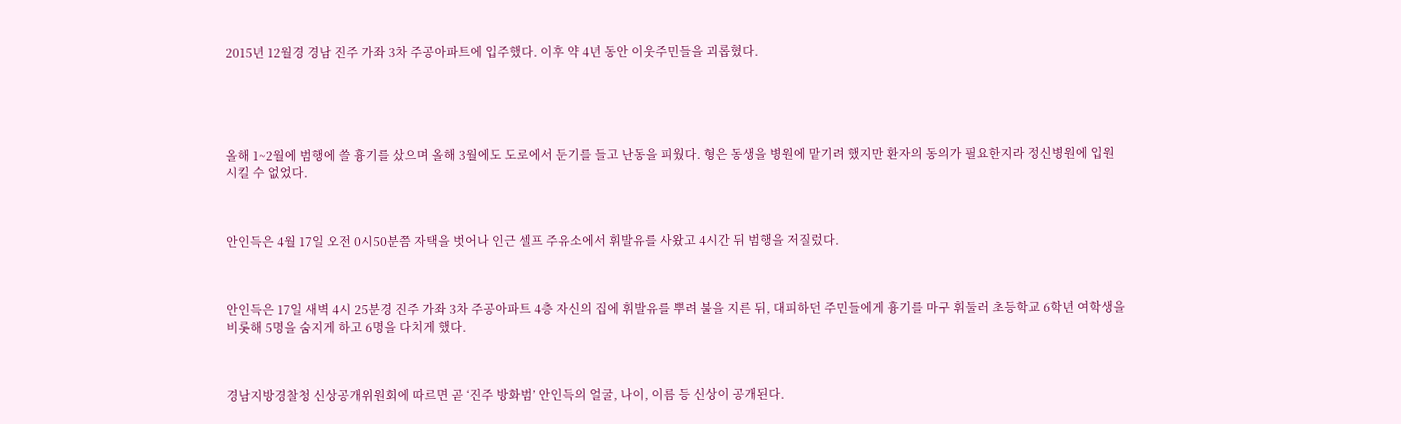2015년 12월경 경남 진주 가좌 3차 주공아파트에 입주했다. 이후 약 4년 동안 이웃주민들을 괴롭혔다.





올해 1~2월에 범행에 쓸 흉기를 샀으며 올해 3월에도 도로에서 둔기를 들고 난동을 피웠다. 형은 동생을 병원에 맡기려 했지만 환자의 동의가 필요한지라 정신병원에 입원시킬 수 없었다.



안인득은 4월 17일 오전 0시50분쯤 자택을 벗어나 인근 셀프 주유소에서 휘발유를 사왔고 4시간 뒤 범행을 저질렀다.



안인득은 17일 새벽 4시 25분경 진주 가좌 3차 주공아파트 4층 자신의 집에 휘발유를 뿌려 불을 지른 뒤, 대피하던 주민들에게 흉기를 마구 휘둘러 초등학교 6학년 여학생을 비롯해 5명을 숨지게 하고 6명을 다치게 했다.



경남지방경찰청 신상공개위원회에 따르면 곧 ‘진주 방화범’ 안인득의 얼굴, 나이, 이름 등 신상이 공개된다.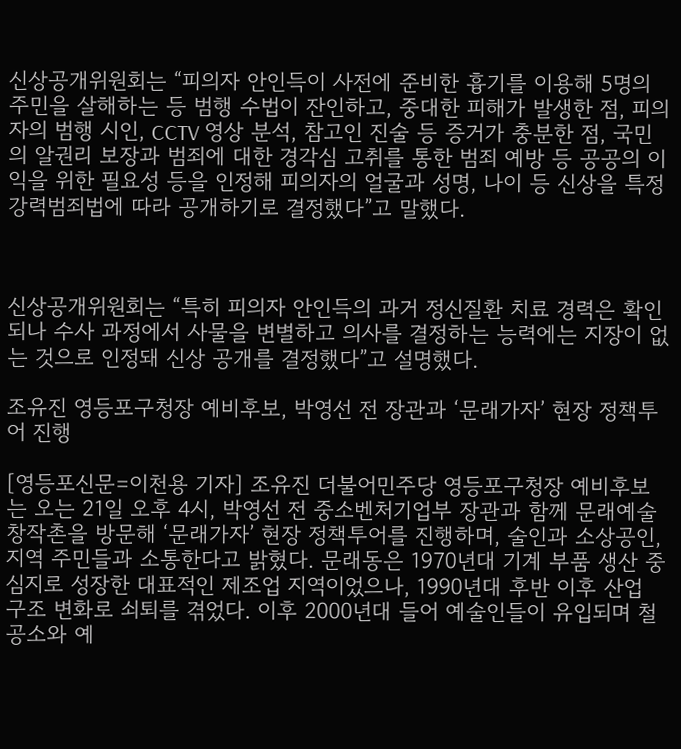신상공개위원회는 “피의자 안인득이 사전에 준비한 흉기를 이용해 5명의 주민을 살해하는 등 범행 수법이 잔인하고, 중대한 피해가 발생한 점, 피의자의 범행 시인, CCTV 영상 분석, 참고인 진술 등 증거가 충분한 점, 국민의 알권리 보장과 범죄에 대한 경각심 고취를 통한 범죄 예방 등 공공의 이익을 위한 필요성 등을 인정해 피의자의 얼굴과 성명, 나이 등 신상을 특정강력범죄법에 따라 공개하기로 결정했다”고 말했다.



신상공개위원회는 “특히 피의자 안인득의 과거 정신질환 치료 경력은 확인되나 수사 과정에서 사물을 변별하고 의사를 결정하는 능력에는 지장이 없는 것으로 인정돼 신상 공개를 결정했다”고 설명했다.

조유진 영등포구청장 예비후보, 박영선 전 장관과 ‘문래가자’ 현장 정책투어 진행

[영등포신문=이천용 기자] 조유진 더불어민주당 영등포구청장 예비후보는 오는 21일 오후 4시, 박영선 전 중소벤처기업부 장관과 함께 문래예술창작촌을 방문해 ‘문래가자’ 현장 정책투어를 진행하며, 술인과 소상공인, 지역 주민들과 소통한다고 밝혔다. 문래동은 1970년대 기계 부품 생산 중심지로 성장한 대표적인 제조업 지역이었으나, 1990년대 후반 이후 산업 구조 변화로 쇠퇴를 겪었다. 이후 2000년대 들어 예술인들이 유입되며 철공소와 예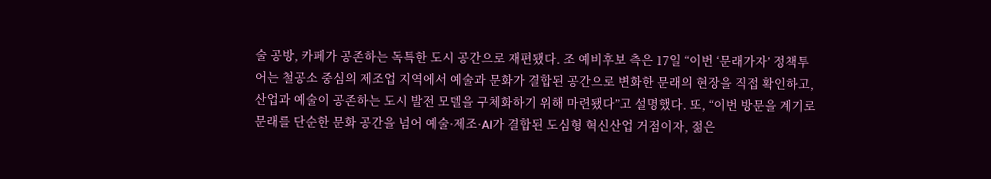술 공방, 카페가 공존하는 독특한 도시 공간으로 재편됐다. 조 예비후보 측은 17일 “이번 ‘문래가자’ 정책투어는 철공소 중심의 제조업 지역에서 예술과 문화가 결합된 공간으로 변화한 문래의 현장을 직접 확인하고, 산업과 예술이 공존하는 도시 발전 모델을 구체화하기 위해 마련됐다”고 설명했다. 또, “이번 방문을 계기로 문래를 단순한 문화 공간을 넘어 예술·제조·AI가 결합된 도심형 혁신산업 거점이자, 젊은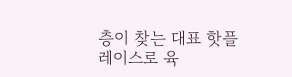층이 찾는 대표 핫플레이스로 육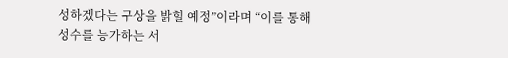성하겠다는 구상을 밝힐 예정”이라며 “이를 통해 성수를 능가하는 서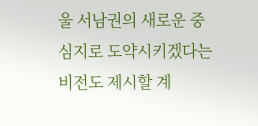울 서남권의 새로운 중심지로 도약시키겠다는 비전도 제시할 계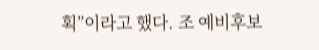획”이라고 했다. 조 예비후보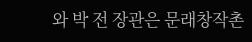와 박 전 장관은 문래창작촌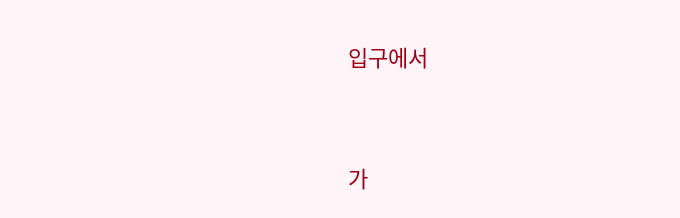입구에서




가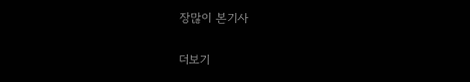장많이 본기사

더보기